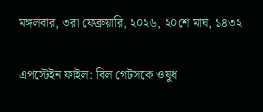মঙ্গলবার, ৩রা ফেব্রুয়ারি, ২০২৬, ২০শে মাঘ, ১৪৩২

এপস্টেইন ফাইল: বিল গেটসকে ওষুধ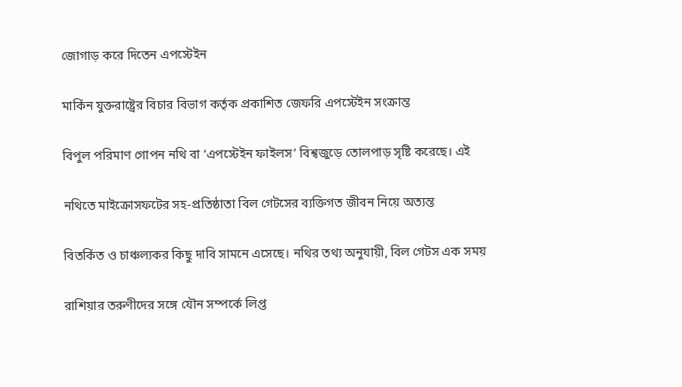জোগাড় করে দিতেন এপস্টেইন

মার্কিন যুক্তরাষ্ট্রের বিচার বিভাগ কর্তৃক প্রকাশিত জেফরি এপস্টেইন সংক্রান্ত

বিপুল পরিমাণ গোপন নথি বা ‘এপস্টেইন ফাইলস’ বিশ্বজুড়ে তোলপাড় সৃষ্টি করেছে। এই

নথিতে মাইক্রোসফটের সহ-প্রতিষ্ঠাতা বিল গেটসের ব্যক্তিগত জীবন নিয়ে অত্যন্ত

বিতর্কিত ও চাঞ্চল্যকর কিছু দাবি সামনে এসেছে। নথির তথ্য অনুযায়ী, বিল গেটস এক সময়

রাশিয়ার তরুণীদের সঙ্গে যৌন সম্পর্কে লিপ্ত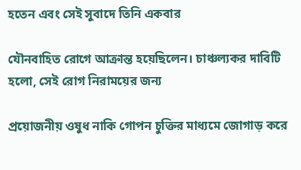হতেন এবং সেই সুবাদে তিনি একবার

যৌনবাহিত রোগে আক্রান্ত হয়েছিলেন। চাঞ্চল্যকর দাবিটি হলো, সেই রোগ নিরাময়ের জন্য

প্রয়োজনীয় ওষুধ নাকি গোপন চুক্তির মাধ্যমে জোগাড় করে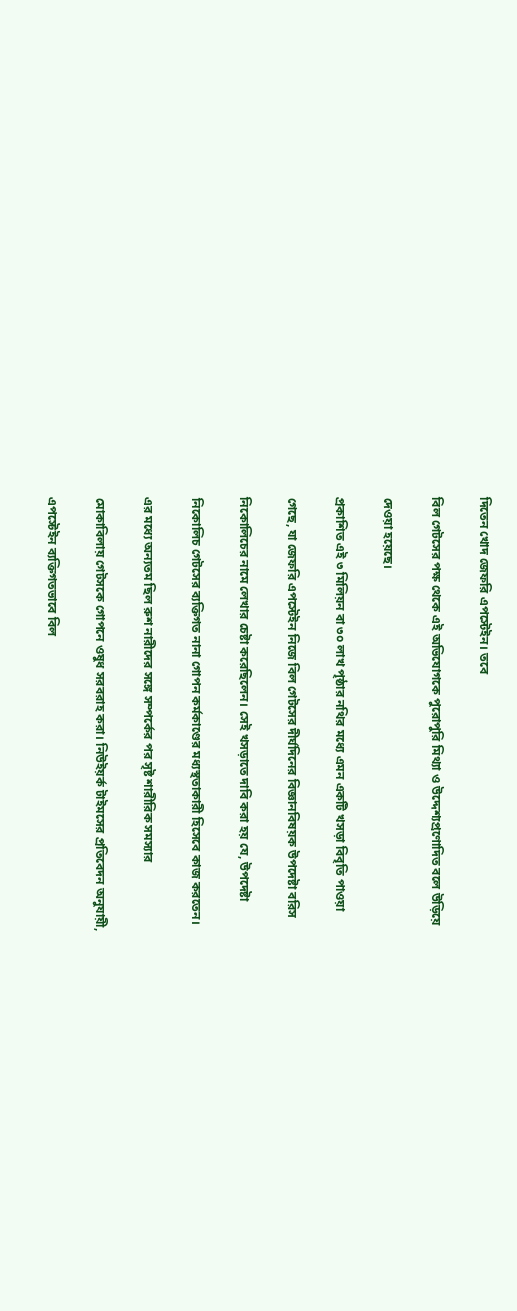দিতেন খোদ জেফরি এপস্টেইন। তবে

বিল গেটসের পক্ষ থেকে এই অভিযোগকে পুরোপুরি মিথ্যা ও উদ্দেশ্যপ্রণোদিত বলে উড়িয়ে

দেওয়া হয়েছে।

প্রকাশিত এই ৩ মিলিয়ন বা ৩০ লাখ পৃষ্ঠার নথির মধ্যে এমন একটি খসড়া বিবৃতি পাওয়া

গেছে, যা জেফরি এপস্টেইন নিজে বিল গেটসের দীর্ঘদিনের বিজ্ঞানবিষয়ক উপদেষ্টা বরিস

নিকোলিচের নামে লেখার চেষ্টা করেছিলেন। সেই খসড়াতে দাবি করা হয় যে, উপদেষ্টা

নিকোলিচ গেটসের ব্যক্তিগত নানা গোপন কর্মকাণ্ডের মধ্যস্থতাকারী হিসেবে কাজ করতেন।

এর মধ্যে অন্যতম ছিল রুশ নারীদের সঙ্গে সম্পর্কের পর সৃষ্ট শারীরিক সমস্যার

মোকাবিলায় গেটসকে গোপনে ওষুধ সরবরাহ করা। নিউইয়র্ক টাইমসের প্রতিবেদন অনুযায়ী,

এপস্টেইন ব্যক্তিগতভাবে বিল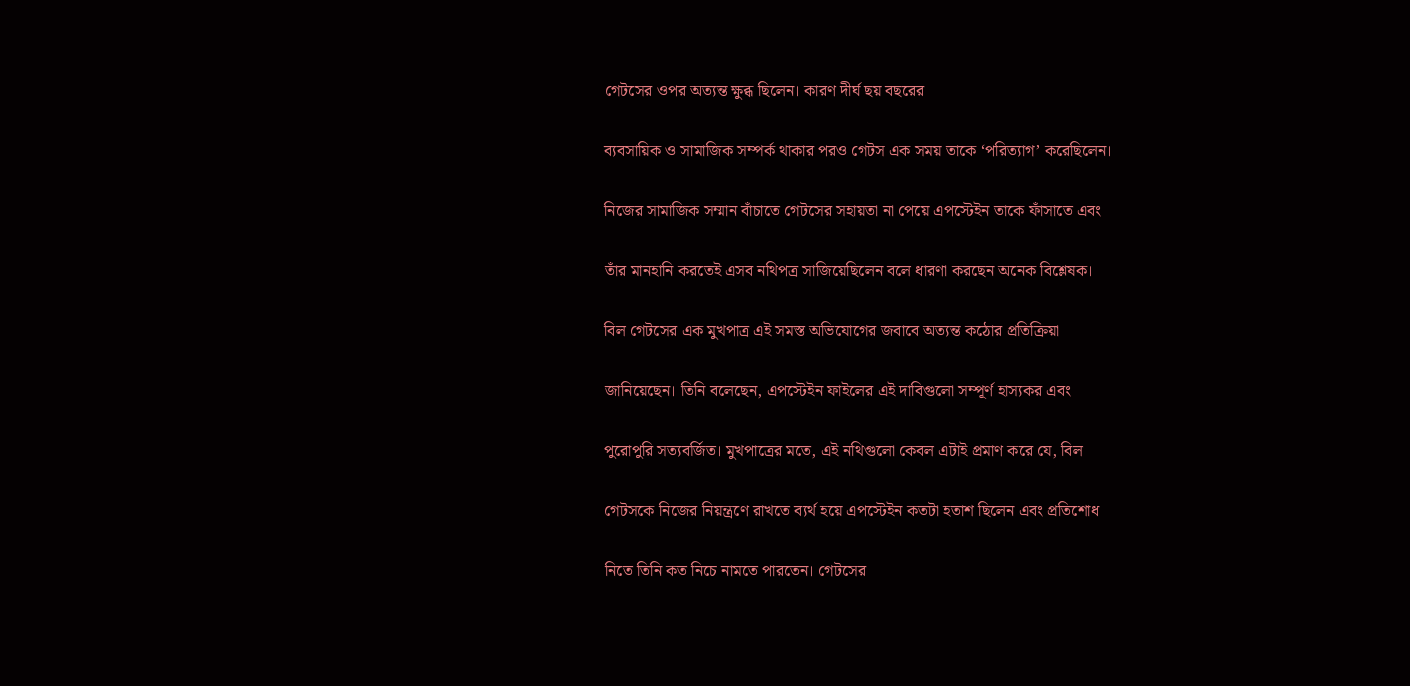গেটসের ওপর অত্যন্ত ক্ষুব্ধ ছিলেন। কারণ দীর্ঘ ছয় বছরের

ব্যবসায়িক ও সামাজিক সম্পর্ক থাকার পরও গেটস এক সময় তাকে ‘পরিত্যাগ’ করেছিলেন।

নিজের সামাজিক সম্মান বাঁচাতে গেটসের সহায়তা না পেয়ে এপস্টেইন তাকে ফাঁসাতে এবং

তাঁর মানহানি করতেই এসব নথিপত্র সাজিয়েছিলেন বলে ধারণা করছেন অনেক বিশ্লেষক।

বিল গেটসের এক মুখপাত্র এই সমস্ত অভিযোগের জবাবে অত্যন্ত কঠোর প্রতিক্রিয়া

জানিয়েছেন। তিনি বলেছেন, এপস্টেইন ফাইলের এই দাবিগুলো সম্পূর্ণ হাস্যকর এবং

পুরোপুরি সত্যবর্জিত। মুখপাত্রের মতে, এই নথিগুলো কেবল এটাই প্রমাণ করে যে, বিল

গেটসকে নিজের নিয়ন্ত্রণে রাখতে ব্যর্থ হয়ে এপস্টেইন কতটা হতাশ ছিলেন এবং প্রতিশোধ

নিতে তিনি কত নিচে নামতে পারতেন। গেটসের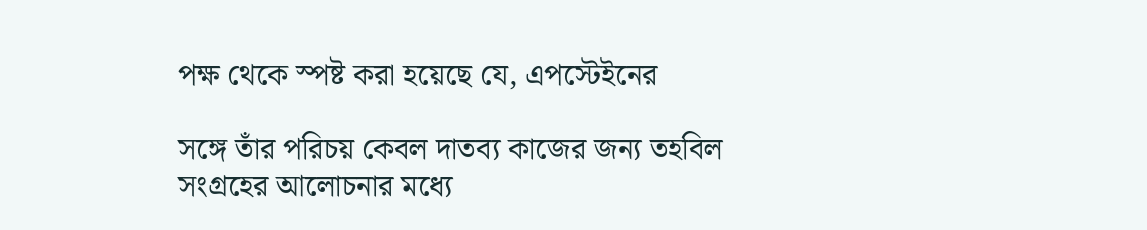পক্ষ থেকে স্পষ্ট করা হয়েছে যে, এপস্টেইনের

সঙ্গে তাঁর পরিচয় কেবল দাতব্য কাজের জন্য তহবিল সংগ্রহের আলোচনার মধ্যে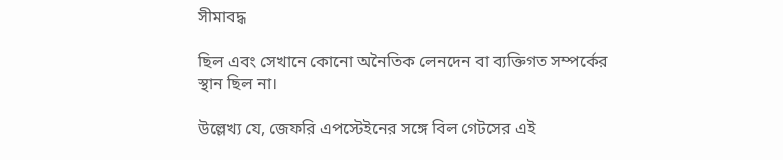সীমাবদ্ধ

ছিল এবং সেখানে কোনো অনৈতিক লেনদেন বা ব্যক্তিগত সম্পর্কের স্থান ছিল না।

উল্লেখ্য যে, জেফরি এপস্টেইনের সঙ্গে বিল গেটসের এই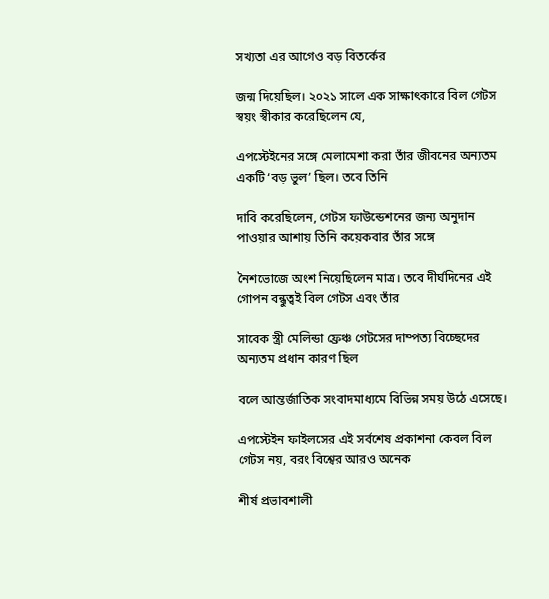সখ্যতা এর আগেও বড় বিতর্কের

জন্ম দিয়েছিল। ২০২১ সালে এক সাক্ষাৎকারে বিল গেটস স্বয়ং স্বীকার করেছিলেন যে,

এপস্টেইনের সঙ্গে মেলামেশা করা তাঁর জীবনের অন্যতম একটি ‘বড় ভুল’ ছিল। তবে তিনি

দাবি করেছিলেন, গেটস ফাউন্ডেশনের জন্য অনুদান পাওয়ার আশায় তিনি কয়েকবার তাঁর সঙ্গে

নৈশভোজে অংশ নিয়েছিলেন মাত্র। তবে দীর্ঘদিনের এই গোপন বন্ধুত্বই বিল গেটস এবং তাঁর

সাবেক স্ত্রী মেলিন্ডা ফ্রেঞ্চ গেটসের দাম্পত্য বিচ্ছেদের অন্যতম প্রধান কারণ ছিল

বলে আন্তর্জাতিক সংবাদমাধ্যমে বিভিন্ন সময় উঠে এসেছে।

এপস্টেইন ফাইলসের এই সর্বশেষ প্রকাশনা কেবল বিল গেটস নয়, বরং বিশ্বের আরও অনেক

শীর্ষ প্রভাবশালী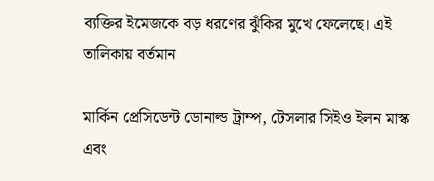ব্যক্তির ইমেজকে বড় ধরণের ঝুঁকির মুখে ফেলেছে। এই তালিকায় বর্তমান

মার্কিন প্রেসিডেন্ট ডোনাল্ড ট্রাম্প, টেসলার সিইও ইলন মাস্ক এবং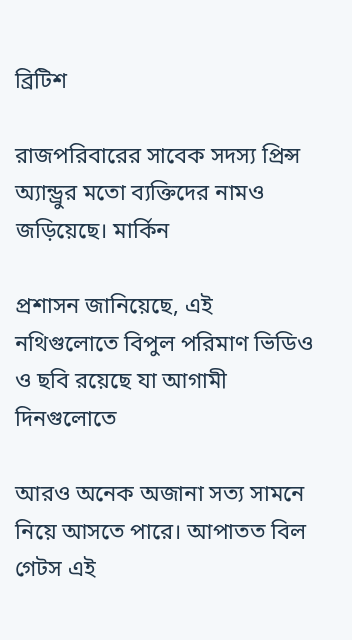ব্রিটিশ

রাজপরিবারের সাবেক সদস্য প্রিন্স অ্যান্ড্রুর মতো ব্যক্তিদের নামও জড়িয়েছে। মার্কিন

প্রশাসন জানিয়েছে, এই নথিগুলোতে বিপুল পরিমাণ ভিডিও ও ছবি রয়েছে যা আগামী দিনগুলোতে

আরও অনেক অজানা সত্য সামনে নিয়ে আসতে পারে। আপাতত বিল গেটস এই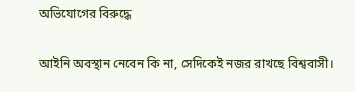অভিযোগের বিরুদ্ধে

আইনি অবস্থান নেবেন কি না, সেদিকেই নজর রাখছে বিশ্ববাসী।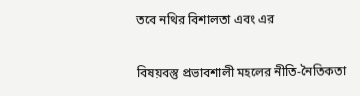তবে নথির বিশালতা এবং এর

বিষয়বস্তু প্রভাবশালী মহলের নীতি-নৈতিকতা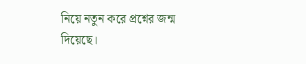নিয়ে নতুন করে প্রশ্নের জন্ম দিয়েছে।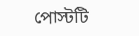পোস্টটি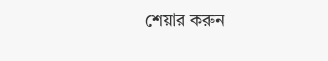শেয়ার করুন